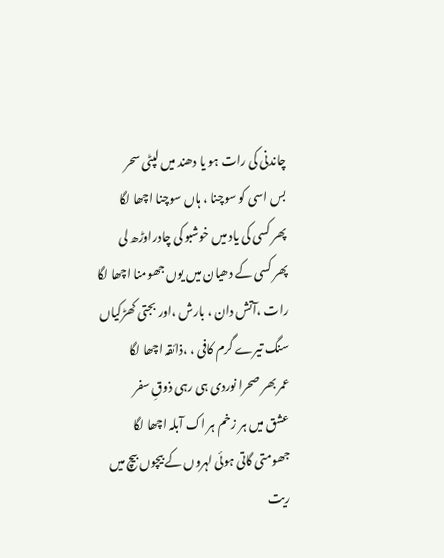چاندنی کی رات ہو یا دھند میں لپٹی سحر
بس اسی کو سوچنا ، ہاں سوچنا اچھا لگا
پھر کسی کی یاد میں خوشبو کی چادراوڑھ لی
پھر کسی کے دھیان میں یوں جھومنا اچھا لگا
رات ،آتش دان ، بارش ،اور بجتی کھڑکیاں
سنگ تیرے گرم کافی ، ،ذائقہ اچھا لگا
عمر بھر صحرا نوردی ہی رہی ذوقِ سفر
عشق میں ہر زخم ہر اک آبلہ اچھا لگا
جھومتی گاتی ہوئی لہروں کے بیچوں بیچ میں
ریت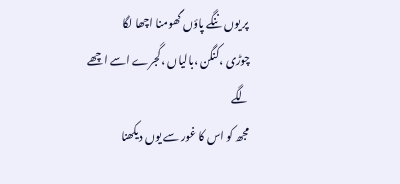پر یوں ننگے پاؤں گھومنا اچھا لگا
چوڑی ،کنگن ،بالیاں ،گجرے اسے اچھے لگے
مجھ کو اس کا غور سے یوں دیکھنا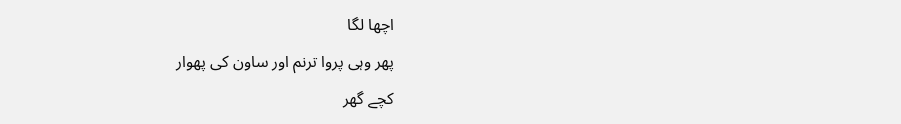اچھا لگا
پھر وہی پروا ترنم اور ساون کی پھوار
کچے گھر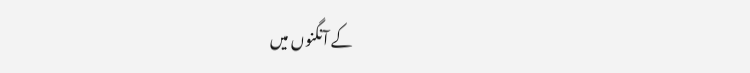کے آنگنوں میں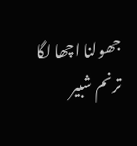جھولنا اچھا لگا
ترنم شبیر